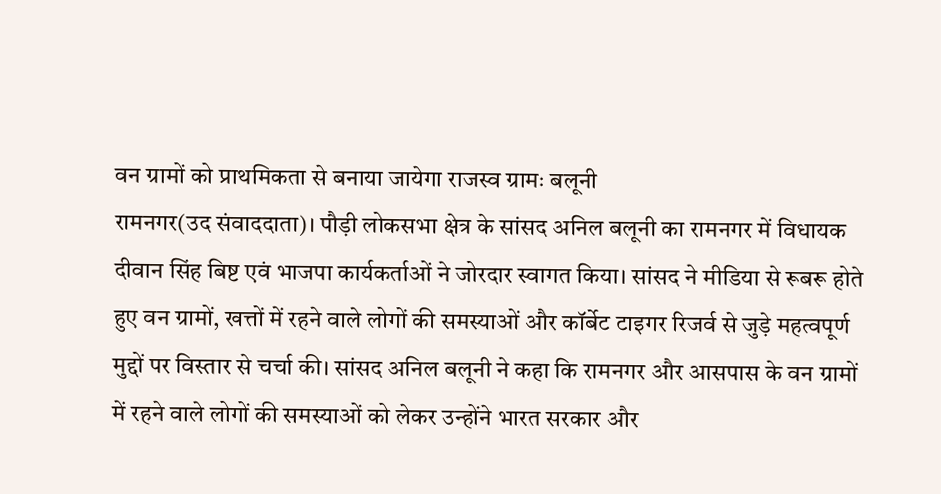वन ग्रामों को प्राथमिकता से बनाया जायेगा राजस्व ग्रामः बलूनी
रामनगर(उद संवाददाता)। पौड़ी लोकसभा क्षेत्र के सांसद अनिल बलूनी का रामनगर में विधायक दीवान सिंह बिष्ट एवं भाजपा कार्यकर्ताओं ने जोरदार स्वागत किया। सांसद ने मीडिया से रूबरू होते हुए वन ग्रामों, खत्तों में रहने वाले लोगों की समस्याओं और कॉर्बेट टाइगर रिजर्व से जुड़े महत्वपूर्ण मुद्दों पर विस्तार से चर्चा की। सांसद अनिल बलूनी ने कहा कि रामनगर और आसपास के वन ग्रामों में रहने वाले लोगों की समस्याओं को लेकर उन्होंने भारत सरकार और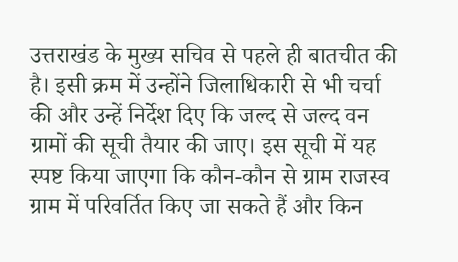उत्तराखंड के मुख्य सचिव से पहले ही बातचीत की है। इसी क्रम में उन्होंने जिलाधिकारी से भी चर्चा की और उन्हें निर्देश दिए कि जल्द से जल्द वन ग्रामों की सूची तैयार की जाए। इस सूची में यह स्पष्ट किया जाएगा कि कौन-कौन से ग्राम राजस्व ग्राम में परिवर्तित किए जा सकते हैं और किन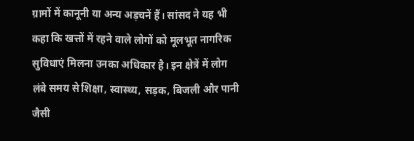ग्रामों में कानूनी या अन्य अड़चनें हैं। सांसद ने यह भी कहा कि खत्तों में रहने वाले लोगों को मूलभूत नागरिक सुविधाएं मिलना उनका अधिकार है। इन क्षेत्रें में लोग लंबे समय से शिक्षा, स्वास्थ्य, सड़क, बिजली और पानी जैसी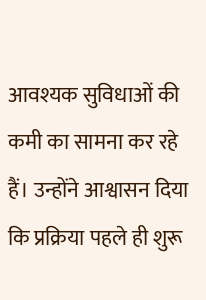आवश्यक सुविधाओं की कमी का सामना कर रहे हैं। उन्होंने आश्वासन दिया कि प्रक्रिया पहले ही शुरू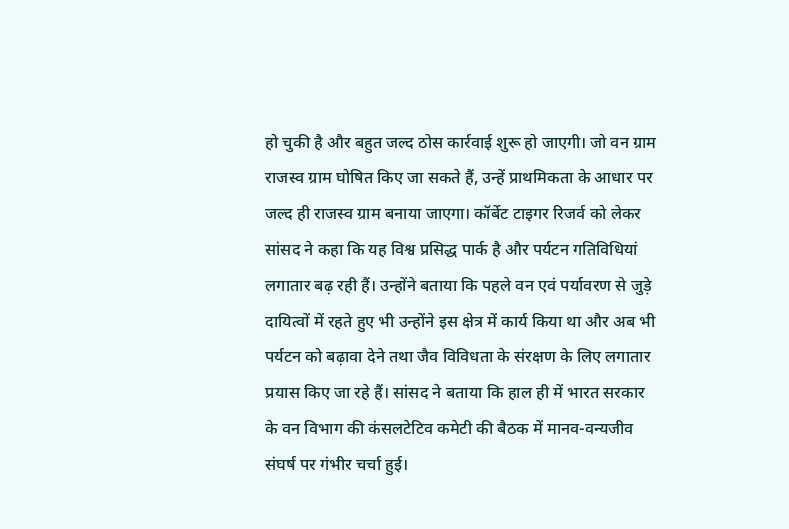हो चुकी है और बहुत जल्द ठोस कार्रवाई शुरू हो जाएगी। जो वन ग्राम राजस्व ग्राम घोषित किए जा सकते हैं, उन्हें प्राथमिकता के आधार पर जल्द ही राजस्व ग्राम बनाया जाएगा। कॉर्बेट टाइगर रिजर्व को लेकर सांसद ने कहा कि यह विश्व प्रसिद्ध पार्क है और पर्यटन गतिविधियां लगातार बढ़ रही हैं। उन्होंने बताया कि पहले वन एवं पर्यावरण से जुड़े दायित्वों में रहते हुए भी उन्होंने इस क्षेत्र में कार्य किया था और अब भी पर्यटन को बढ़ावा देने तथा जैव विविधता के संरक्षण के लिए लगातार प्रयास किए जा रहे हैं। सांसद ने बताया कि हाल ही में भारत सरकार के वन विभाग की कंसलटेटिव कमेटी की बैठक में मानव-वन्यजीव संघर्ष पर गंभीर चर्चा हुई।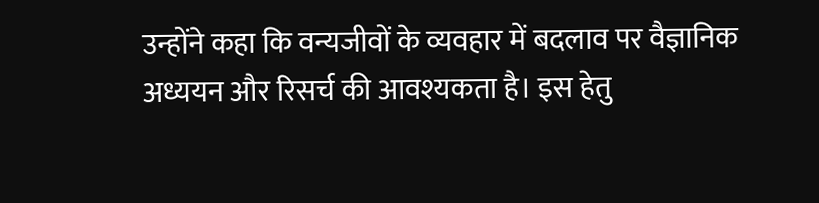उन्होंने कहा कि वन्यजीवों के व्यवहार में बदलाव पर वैज्ञानिक अध्ययन और रिसर्च की आवश्यकता है। इस हेतु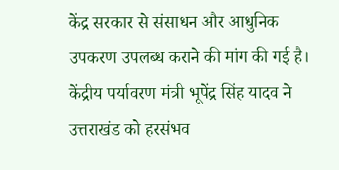केंद्र सरकार से संसाधन और आधुनिक उपकरण उपलब्ध कराने की मांग की गई है। केंद्रीय पर्यावरण मंत्री भूपेंद्र सिंह यादव ने उत्तराखंड को हरसंभव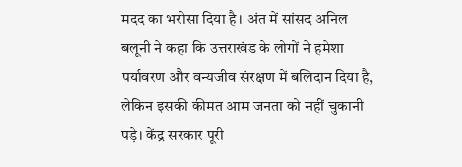मदद का भरोसा दिया है। अंत में सांसद अनिल बलूनी ने कहा कि उत्तराखंड के लोगों ने हमेशा पर्यावरण और वन्यजीव संरक्षण में बलिदान दिया है, लेकिन इसकी कीमत आम जनता को नहीं चुकानी पड़े। केंद्र सरकार पूरी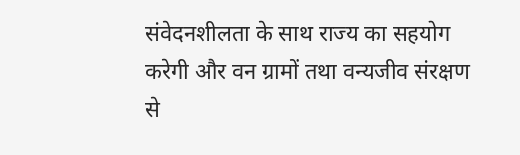संवेदनशीलता के साथ राज्य का सहयोग करेगी और वन ग्रामों तथा वन्यजीव संरक्षण से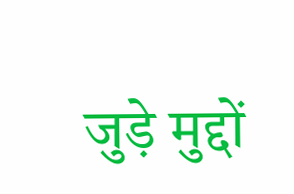जुड़े मुद्दों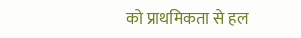को प्राथमिकता से हल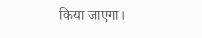किया जाएगा।